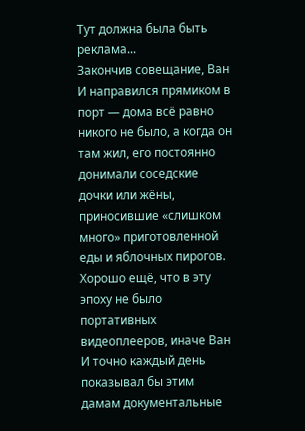Тут должна была быть реклама...
Закончив совещание, Ван И направился прямиком в порт — дома всё равно никого не было, а когда он там жил, его постоянно донимали соседские дочки или жёны, приносившие «слишком много» приготовленной еды и яблочных пирогов.
Хорошо ещё, что в эту эпоху не было портативных видеоплееров, иначе Ван И точно каждый день показывал бы этим дамам документальные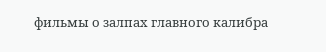фильмы о залпах главного калибра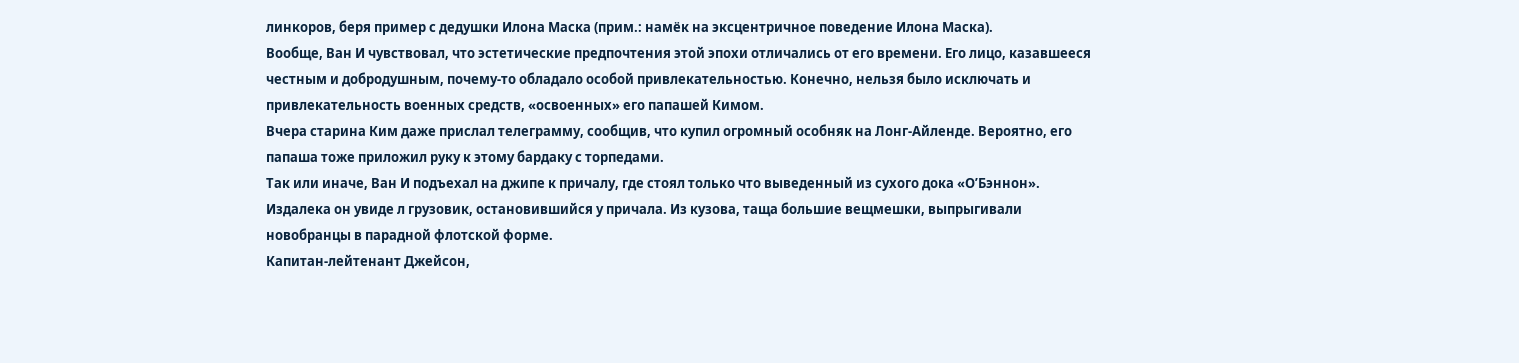линкоров, беря пример с дедушки Илона Маска (прим.: намёк на эксцентричное поведение Илона Маска).
Вообще, Ван И чувствовал, что эстетические предпочтения этой эпохи отличались от его времени. Его лицо, казавшееся честным и добродушным, почему-то обладало особой привлекательностью. Конечно, нельзя было исключать и привлекательность военных средств, «освоенных» его папашей Кимом.
Вчера старина Ким даже прислал телеграмму, сообщив, что купил огромный особняк на Лонг-Айленде. Вероятно, его папаша тоже приложил руку к этому бардаку с торпедами.
Так или иначе, Ван И подъехал на джипе к причалу, где стоял только что выведенный из сухого дока «О’Бэннон». Издалека он увиде л грузовик, остановившийся у причала. Из кузова, таща большие вещмешки, выпрыгивали новобранцы в парадной флотской форме.
Капитан-лейтенант Джейсон,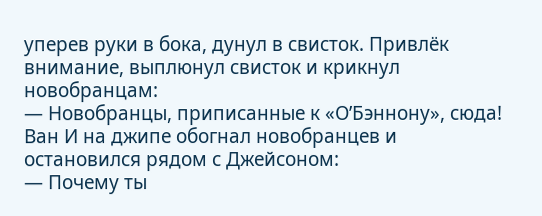уперев руки в бока, дунул в свисток. Привлёк внимание, выплюнул свисток и крикнул новобранцам:
— Новобранцы, приписанные к «О’Бэннону», сюда!
Ван И на джипе обогнал новобранцев и остановился рядом с Джейсоном:
— Почему ты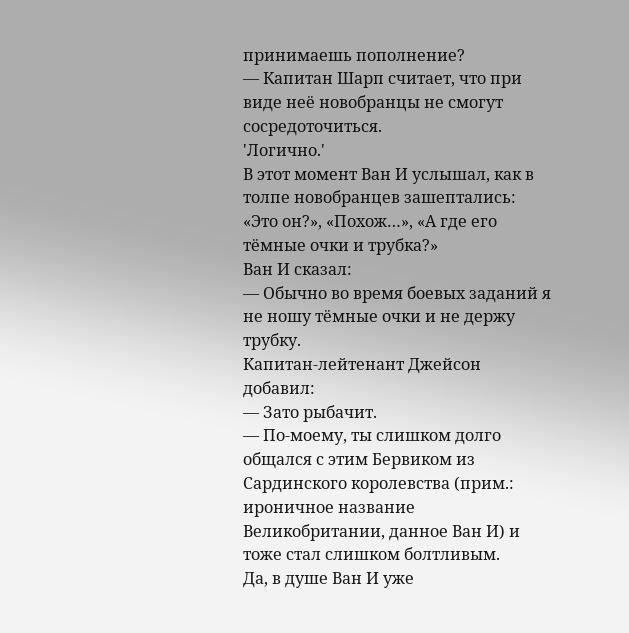принимаешь пополнение?
— Капитан Шарп считает, что при виде неё новобранцы не смогут сосредоточиться.
'Логично.'
В этот момент Ван И услышал, как в толпе новобранцев зашептались: «Это он?», «Похож…», «А где его тёмные очки и трубка?»
Ван И сказал:
— Обычно во время боевых заданий я не ношу тёмные очки и не держу трубку.
Капитан-лейтенант Джейсон добавил:
— Зато рыбачит.
— По-моему, ты слишком долго общался с этим Бервиком из Сардинского королевства (прим.: ироничное название Великобритании, данное Ван И) и тоже стал слишком болтливым.
Да, в душе Ван И уже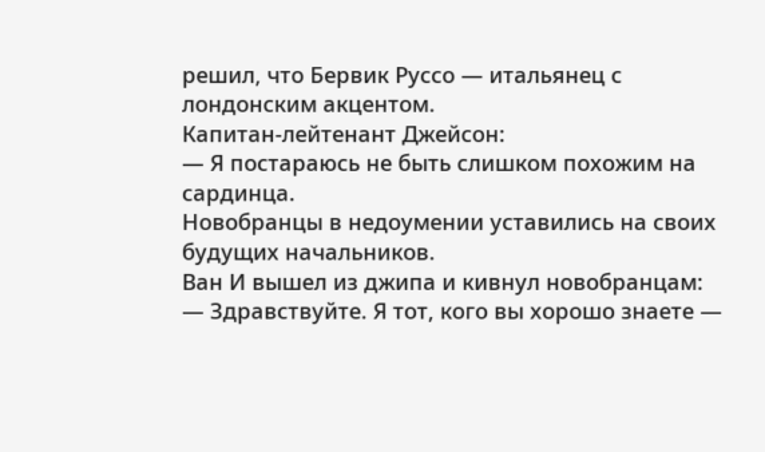решил, что Бервик Руссо — итальянец с лондонским акцентом.
Капитан-лейтенант Джейсон:
— Я постараюсь не быть слишком похожим на сардинца.
Новобранцы в недоумении уставились на своих будущих начальников.
Ван И вышел из джипа и кивнул новобранцам:
— Здравствуйте. Я тот, кого вы хорошо знаете —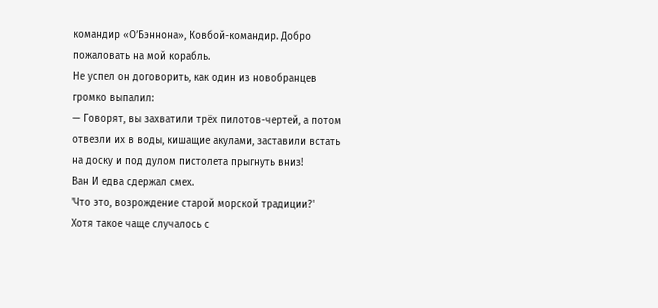командир «О’Бэннона», Ковбой-командир. Добро пожаловать на мой корабль.
Не успел он договорить, как один из новобранцев громко выпалил:
— Говорят, вы захватили трёх пилотов-чертей, а потом отвезли их в воды, кишащие акулами, заставили встать на доску и под дулом пистолета прыгнуть вниз!
Ван И едва сдержал смех.
'Что это, возрождение старой морской традиции?'
Хотя такое чаще случалось с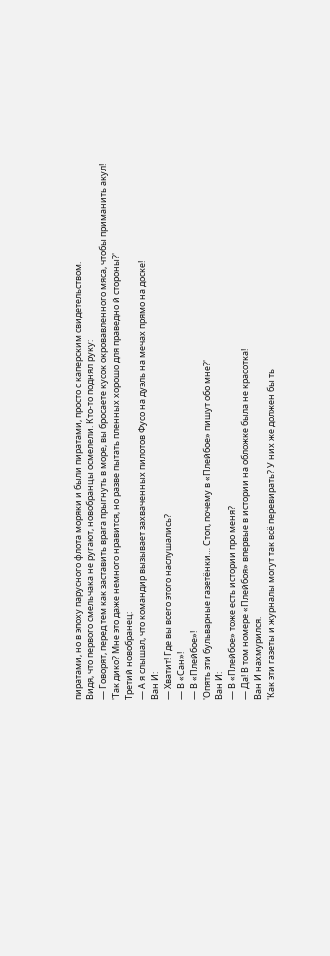пиратами, но в эпоху парусного флота моряки и были пиратами, просто с каперским свидетельством.
Видя, что первого смельчака не ругают, новобранцы осмелели. Кто-то поднял руку:
— Говорят, перед тем как заставить врага прыгнуть в море, вы бросаете кусок окровавленного мяса, чтобы приманить акул!
'Так дико? Мне это даже немного нравится, но разве пытать пленных хорошо для праведно й стороны?'
Третий новобранец:
— А я слышал, что командир вызывает захваченных пилотов Фусо на дуэль на мечах прямо на доске!
Ван И:
— Хватит! Где вы всего этого наслушались?
— В «Сан»!
— В «Плейбое»!
'Опять эти бульварные газетёнки… Стоп, почему в «Плейбое» пишут обо мне?'
Ван И:
— В «Плейбое» тоже есть истории про меня?
— Да! В том номере «Плейбоя» впервые в истории на обложке была не красотка!
Ван И нахмурился.
'Как эти газеты и журналы могут так всё перевирать? У них же должен бы ть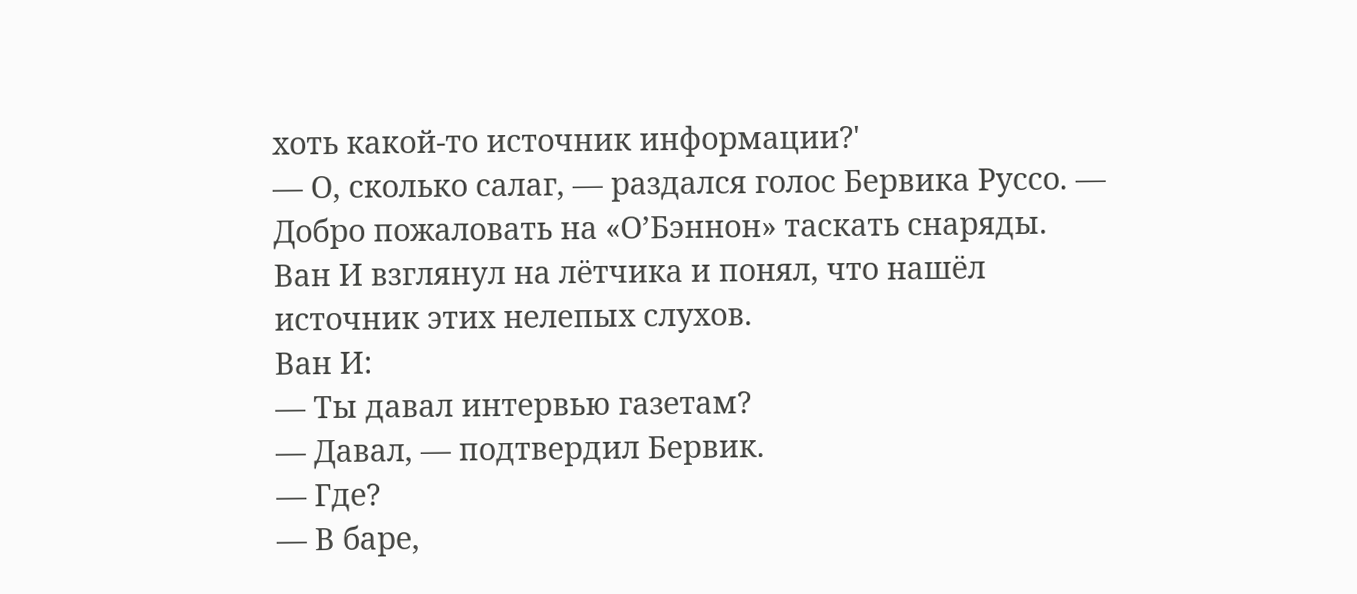хоть какой-то источник информации?'
— О, сколько салаг, — раздался голос Бервика Руссо. — Добро пожаловать на «О’Бэннон» таскать снаряды.
Ван И взглянул на лётчика и понял, что нашёл источник этих нелепых слухов.
Ван И:
— Ты давал интервью газетам?
— Давал, — подтвердил Бервик.
— Где?
— В баре,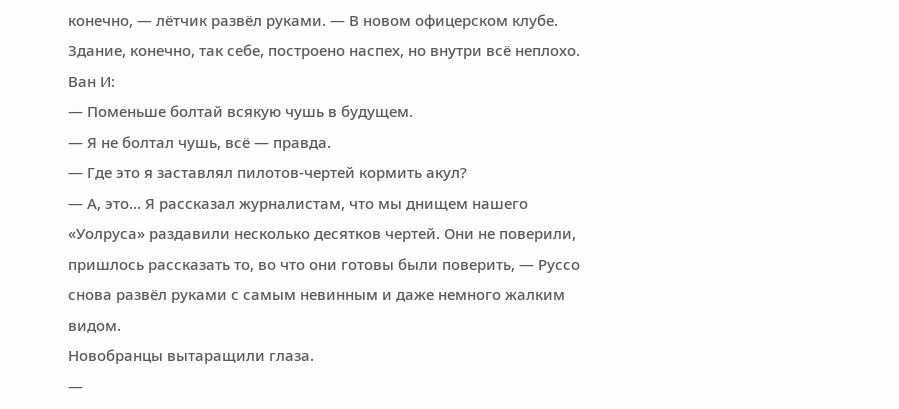конечно, — лётчик развёл руками. — В новом офицерском клубе. Здание, конечно, так себе, построено наспех, но внутри всё неплохо.
Ван И:
— Поменьше болтай всякую чушь в будущем.
— Я не болтал чушь, всё — правда.
— Где это я заставлял пилотов-чертей кормить акул?
— А, это… Я рассказал журналистам, что мы днищем нашего «Уолруса» раздавили несколько десятков чертей. Они не поверили, пришлось рассказать то, во что они готовы были поверить, — Руссо снова развёл руками с самым невинным и даже немного жалким видом.
Новобранцы вытаращили глаза.
—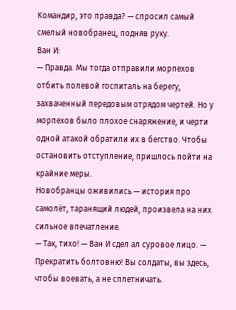Командир, это правда? — спросил самый смелый новобранец, подняв руку.
Ван И:
— Правда. Мы тогда отправили морпехов отбить полевой госпиталь на берегу, захваченный передовым отрядом чертей. Но у морпехов было плохое снаряжение, и черти одной атакой обратили их в бегство. Чтобы остановить отступление, пришлось пойти на крайние меры.
Новобранцы оживились — история про самолёт, таранящий людей, произвела на них сильное впечатление.
— Так, тихо! — Ван И сдел ал суровое лицо. — Прекратить болтовню! Вы солдаты, вы здесь, чтобы воевать, а не сплетничать.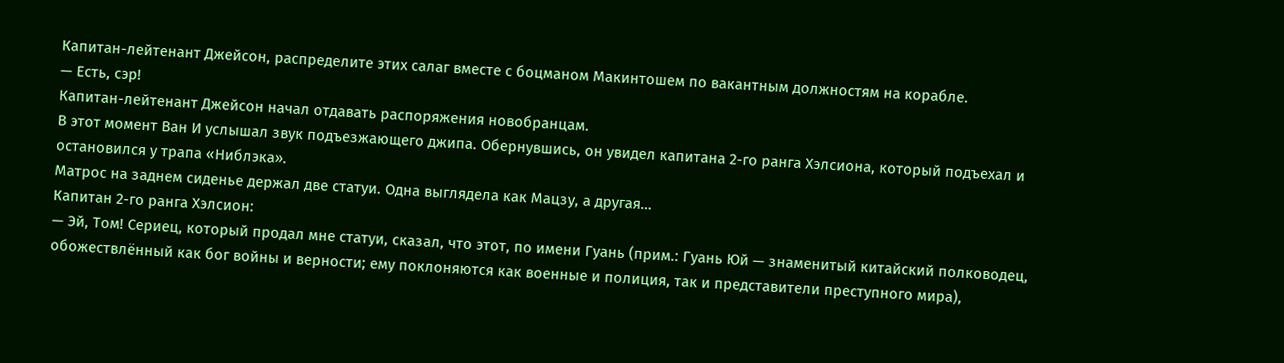Капитан-лейтенант Джейсон, распределите этих салаг вместе с боцманом Макинтошем по вакантным должностям на корабле.
— Есть, сэр!
Капитан-лейтенант Джейсон начал отдавать распоряжения новобранцам.
В этот момент Ван И услышал звук подъезжающего джипа. Обернувшись, он увидел капитана 2-го ранга Хэлсиона, который подъехал и остановился у трапа «Ниблэка».
Матрос на заднем сиденье держал две статуи. Одна выглядела как Мацзу, а другая…
Капитан 2-го ранга Хэлсион:
— Эй, Том! Сериец, который продал мне статуи, сказал, что этот, по имени Гуань (прим.: Гуань Юй — знаменитый китайский полководец, обожествлённый как бог войны и верности; ему поклоняются как военные и полиция, так и представители преступного мира),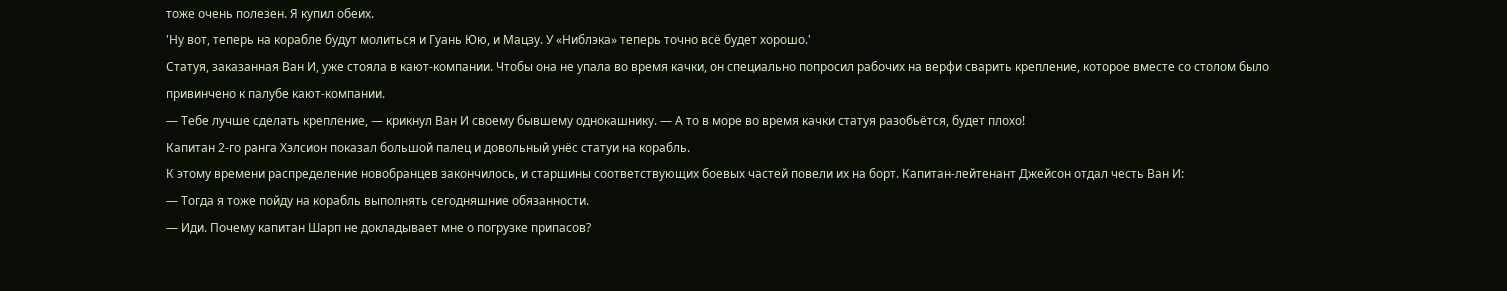тоже очень полезен. Я купил обеих.
'Ну вот, теперь на корабле будут молиться и Гуань Юю, и Мацзу. У «Ниблэка» теперь точно всё будет хорошо.'
Статуя, заказанная Ван И, уже стояла в кают-компании. Чтобы она не упала во время качки, он специально попросил рабочих на верфи сварить крепление, которое вместе со столом было привинчено к палубе кают-компании.
— Тебе лучше сделать крепление, — крикнул Ван И своему бывшему однокашнику. — А то в море во время качки статуя разобьётся, будет плохо!
Капитан 2-го ранга Хэлсион показал большой палец и довольный унёс статуи на корабль.
К этому времени распределение новобранцев закончилось, и старшины соответствующих боевых частей повели их на борт. Капитан-лейтенант Джейсон отдал честь Ван И:
— Тогда я тоже пойду на корабль выполнять сегодняшние обязанности.
— Иди. Почему капитан Шарп не докладывает мне о погрузке припасов?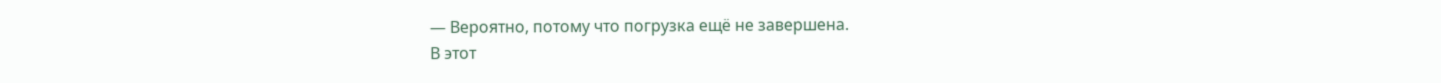— Вероятно, потому что погрузка ещё не завершена.
В этот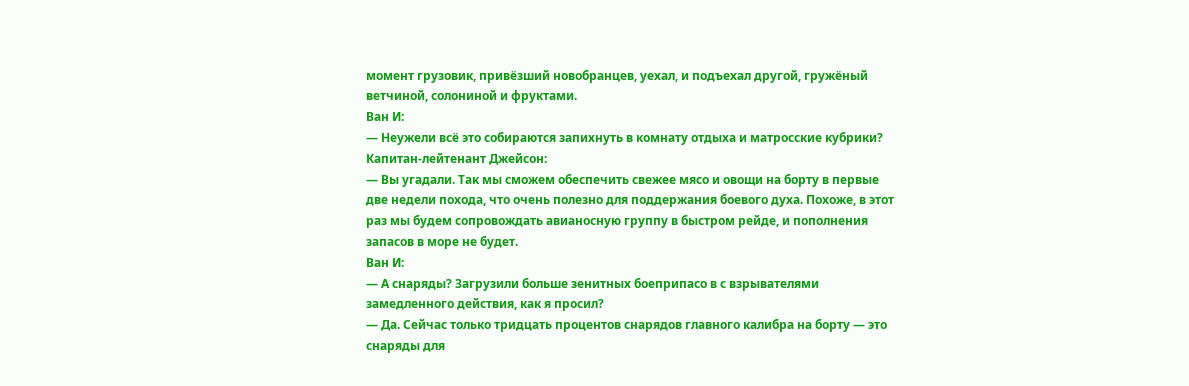момент грузовик, привёзший новобранцев, уехал, и подъехал другой, гружёный ветчиной, солониной и фруктами.
Ван И:
— Неужели всё это собираются запихнуть в комнату отдыха и матросские кубрики?
Капитан-лейтенант Джейсон:
— Вы угадали. Так мы сможем обеспечить свежее мясо и овощи на борту в первые две недели похода, что очень полезно для поддержания боевого духа. Похоже, в этот раз мы будем сопровождать авианосную группу в быстром рейде, и пополнения запасов в море не будет.
Ван И:
— А снаряды? Загрузили больше зенитных боеприпасо в с взрывателями замедленного действия, как я просил?
— Да. Сейчас только тридцать процентов снарядов главного калибра на борту — это снаряды для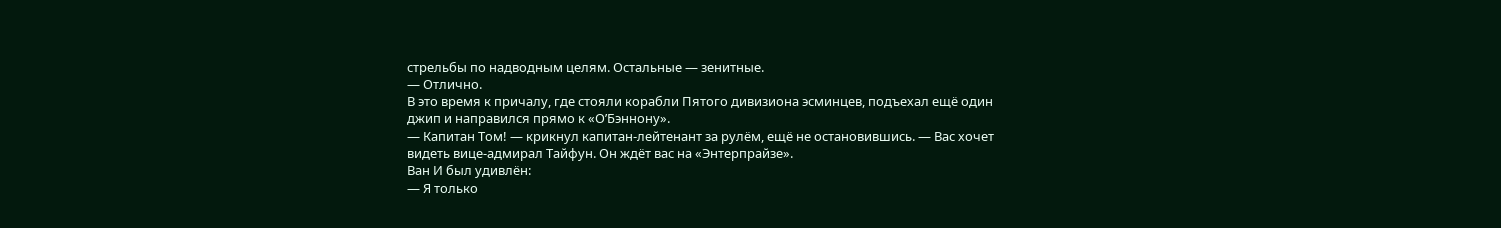стрельбы по надводным целям. Остальные — зенитные.
— Отлично.
В это время к причалу, где стояли корабли Пятого дивизиона эсминцев, подъехал ещё один джип и направился прямо к «О’Бэннону».
— Капитан Том! — крикнул капитан-лейтенант за рулём, ещё не остановившись. — Вас хочет видеть вице-адмирал Тайфун. Он ждёт вас на «Энтерпрайзе».
Ван И был удивлён:
— Я только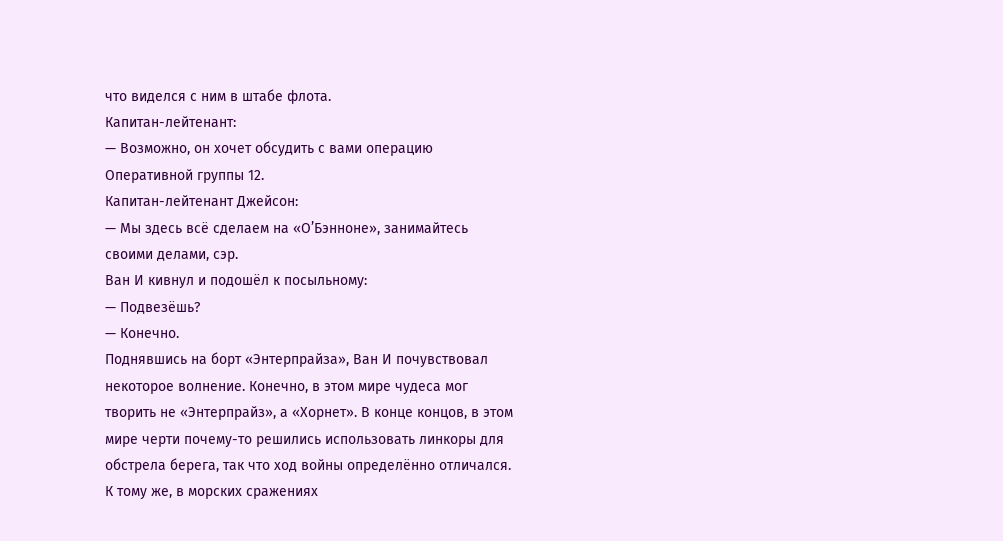что виделся с ним в штабе флота.
Капитан-лейтенант:
— Возможно, он хочет обсудить с вами операцию Оперативной группы 12.
Капитан-лейтенант Джейсон:
— Мы здесь всё сделаем на «О’Бэнноне», занимайтесь своими делами, сэр.
Ван И кивнул и подошёл к посыльному:
— Подвезёшь?
— Конечно.
Поднявшись на борт «Энтерпрайза», Ван И почувствовал некоторое волнение. Конечно, в этом мире чудеса мог творить не «Энтерпрайз», а «Хорнет». В конце концов, в этом мире черти почему-то решились использовать линкоры для обстрела берега, так что ход войны определённо отличался.
К тому же, в морских сражениях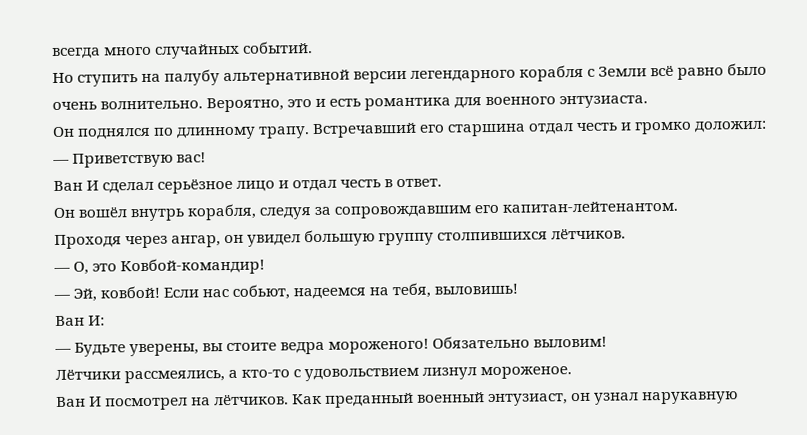всегда много случайных событий.
Но ступить на палубу альтернативной версии легендарного корабля с Земли всё равно было очень волнительно. Вероятно, это и есть романтика для военного энтузиаста.
Он поднялся по длинному трапу. Встречавший его старшина отдал честь и громко доложил:
— Приветствую вас!
Ван И сделал серьёзное лицо и отдал честь в ответ.
Он вошёл внутрь корабля, следуя за сопровождавшим его капитан-лейтенантом.
Проходя через ангар, он увидел большую группу столпившихся лётчиков.
— О, это Ковбой-командир!
— Эй, ковбой! Если нас собьют, надеемся на тебя, выловишь!
Ван И:
— Будьте уверены, вы стоите ведра мороженого! Обязательно выловим!
Лётчики рассмеялись, а кто-то с удовольствием лизнул мороженое.
Ван И посмотрел на лётчиков. Как преданный военный энтузиаст, он узнал нарукавную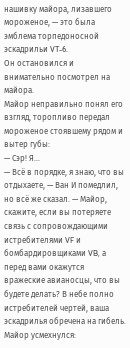нашивку майора, лизавшего мороженое, — это была эмблема торпедоносной эскадрильи VT-6.
Он остановился и внимательно посмотрел на майора.
Майор неправильно понял его взгляд, торопливо передал мороженое стоявшему рядом и вытер губы:
— Сэр! Я…
— Всё в порядке, я знаю, что вы отдыхаете, — Ван И помедлил, но всё же сказал. — Майор, скажите, если вы потеряете связь с сопровождающими истребителями VF и бомбардировщиками VB, а перед вами окажутся вражеские авианосцы, что вы будете делать? В небе полно истребителей чертей, ваша эскадрилья обречена на гибель.
Майор усмехнулся: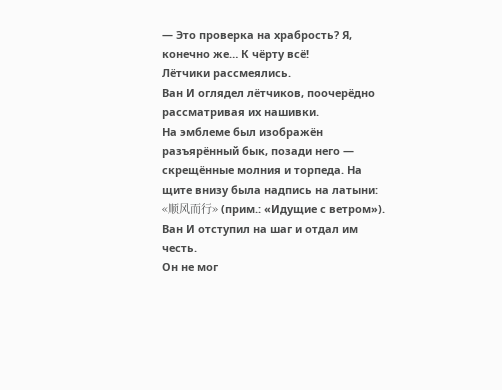— Это проверка на храбрость? Я, конечно же… К чёрту всё!
Лётчики рассмеялись.
Ван И оглядел лётчиков, поочерёдно рассматривая их нашивки.
На эмблеме был изображён разъярённый бык, позади него — скрещённые молния и торпеда. На щите внизу была надпись на латыни: «顺风而行» (прим.: «Идущие с ветром»).
Ван И отступил на шаг и отдал им честь.
Он не мог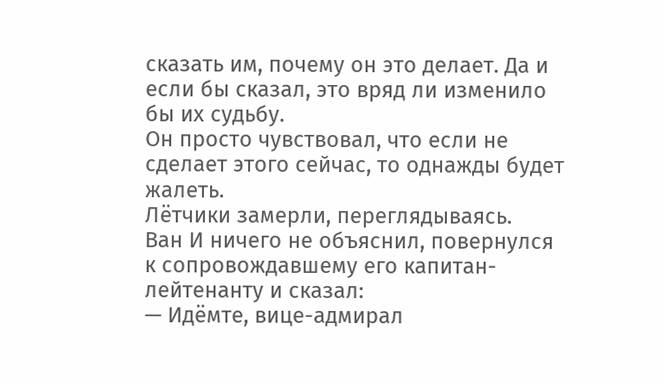сказать им, почему он это делает. Да и если бы сказал, это вряд ли изменило бы их судьбу.
Он просто чувствовал, что если не сделает этого сейчас, то однажды будет жалеть.
Лётчики замерли, переглядываясь.
Ван И ничего не объяснил, повернулся к сопровождавшему его капитан-лейтенанту и сказал:
— Идёмте, вице-адмирал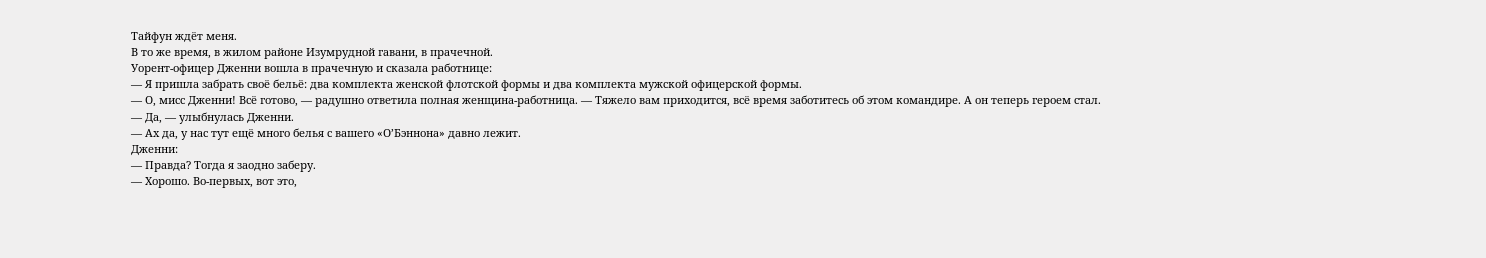Тайфун ждёт меня.
В то же время, в жилом районе Изумрудной гавани, в прачечной.
Уорент-офицер Дженни вошла в прачечную и сказала работнице:
— Я пришла забрать своё бельё: два комплекта женской флотской формы и два комплекта мужской офицерской формы.
— О, мисс Дженни! Всё готово, — радушно ответила полная женщина-работница. — Тяжело вам приходится, всё время заботитесь об этом командире. А он теперь героем стал.
— Да, — улыбнулась Дженни.
— Ах да, у нас тут ещё много белья с вашего «О’Бэннона» давно лежит.
Дженни:
— Правда? Тогда я заодно заберу.
— Хорошо. Во-первых, вот это,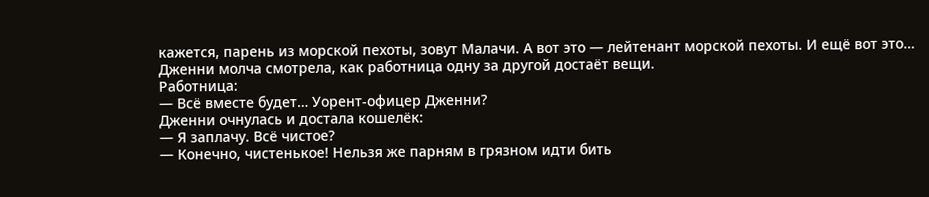кажется, парень из морской пехоты, зовут Малачи. А вот это — лейтенант морской пехоты. И ещё вот это…
Дженни молча смотрела, как работница одну за другой достаёт вещи.
Работница:
— Всё вместе будет… Уорент-офицер Дженни?
Дженни очнулась и достала кошелёк:
— Я заплачу. Всё чистое?
— Конечно, чистенькое! Нельзя же парням в грязном идти бить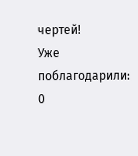чертей!
Уже поблагодарили: 0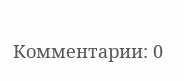Комментарии: 0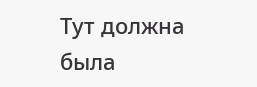Тут должна была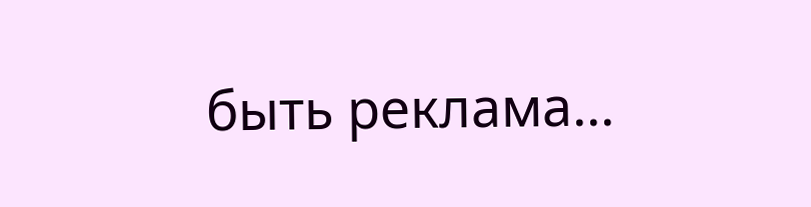быть реклама...